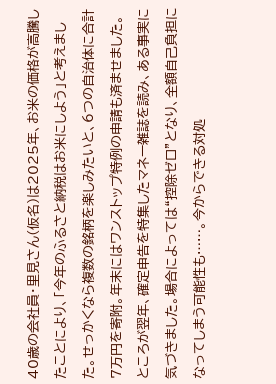40歳の会社員・里見さん(仮名)は2025年、お米の価格が高騰したことにより、「今年のふるさと納税はお米にしよう」と考えました。せっかくなら複数の銘柄を楽しみたいと、6つの自治体に合計7万円を寄附。年末にはワンストップ特例の申請も済ませました。ところが翌年、確定申告を特集したマネー雑誌を読み、ある事実に気づきました。場合によっては“控除ゼロ”となり、全額自己負担になってしまう可能性も……。今からできる対処